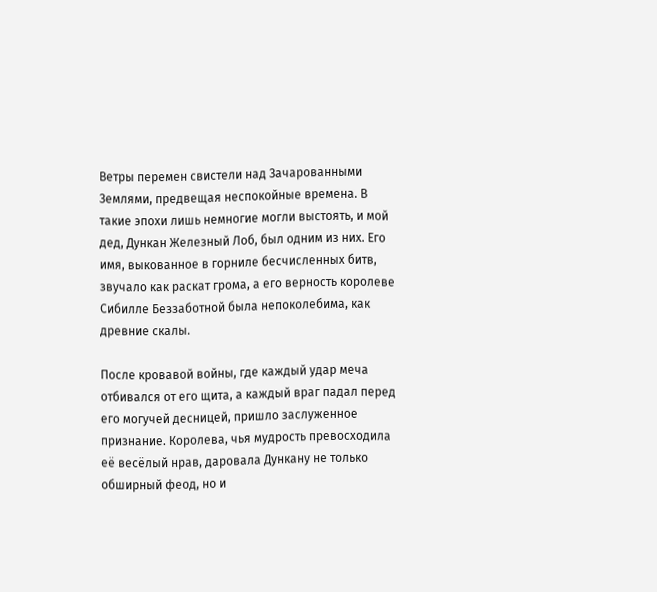Ветры перемен свистели над Зачарованными Землями, предвещая неспокойные времена. В такие эпохи лишь немногие могли выстоять, и мой дед, Дункан Железный Лоб, был одним из них. Его имя, выкованное в горниле бесчисленных битв, звучало как раскат грома, а его верность королеве Сибилле Беззаботной была непоколебима, как древние скалы.

После кровавой войны, где каждый удар меча отбивался от его щита, а каждый враг падал перед его могучей десницей, пришло заслуженное признание. Королева, чья мудрость превосходила её весёлый нрав, даровала Дункану не только обширный феод, но и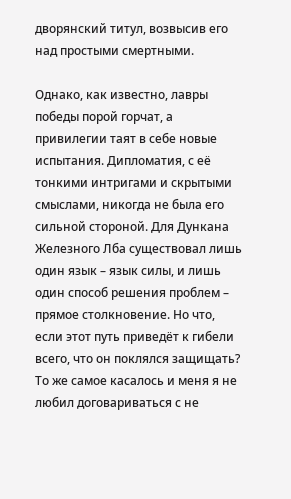дворянский титул, возвысив его над простыми смертными.

Однако, как известно, лавры победы порой горчат, а привилегии таят в себе новые испытания. Дипломатия, с её тонкими интригами и скрытыми смыслами, никогда не была его сильной стороной. Для Дункана Железного Лба существовал лишь один язык – язык силы, и лишь один способ решения проблем – прямое столкновение. Но что, если этот путь приведёт к гибели всего, что он поклялся защищать? То же самое касалось и меня я не любил договариваться с не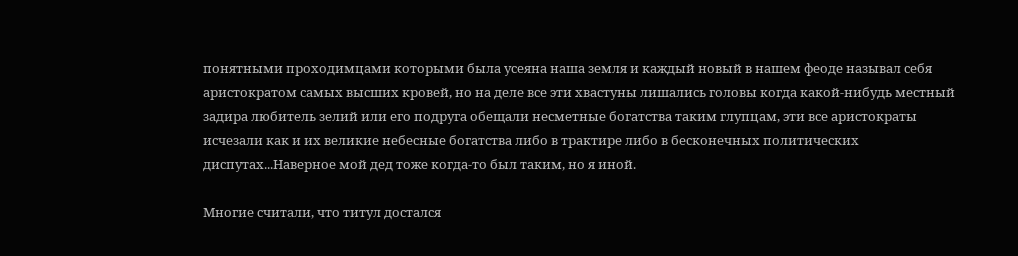понятными проходимцами которыми была усеяна наша земля и каждый новый в нашем феоде называл себя аристократом самых высших кровей, но на деле все эти хвастуны лишались головы когда какой-нибудь местный задира любитель зелий или его подруга обещали несметные богатства таким глупцам, эти все аристократы исчезали как и их великие небесные богатства либо в трактире либо в бесконечных политических диспутах...Наверное мой дед тоже когда-то был таким, но я иной.

Многие считали, что титул достался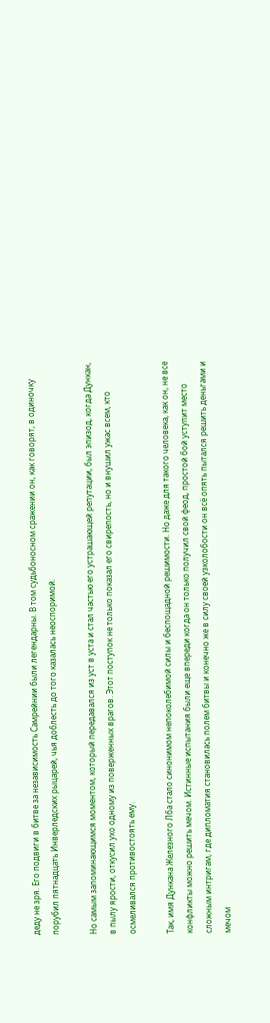деду не зря. Его подвиги в битве за независимость Самрейнии были легендарны. В том судьбоносном сражении он, как говорят, в одиночку порубил пятнадцать Инверледских рыцарей, чья доблесть до того казалась неоспоримой.

Но самым запоминающимся моментом, который передавался из уст в уста и стал частью его устрашающей репутации, был эпизод, когда Дункан, в пылу ярости, откусил ухо одному из поверженных врагов. Этот поступок не только показал его свирепость, но и внушил ужас всем, кто осмеливался противостоять ему.

Так, имя Дункана Железного Лба стало синонимом непоколебимой силы и беспощадной решимости. Но даже для такого человека, как он, не все конфликты можно решить мечом. Истинные испытания были еще впереди когда он только получил свой феод, простой бой уступит место сложным интригам, где дипломатия становилась полем битвы и конечно же в силу своей узколобости он всё опять пытался решить деньгами и мечом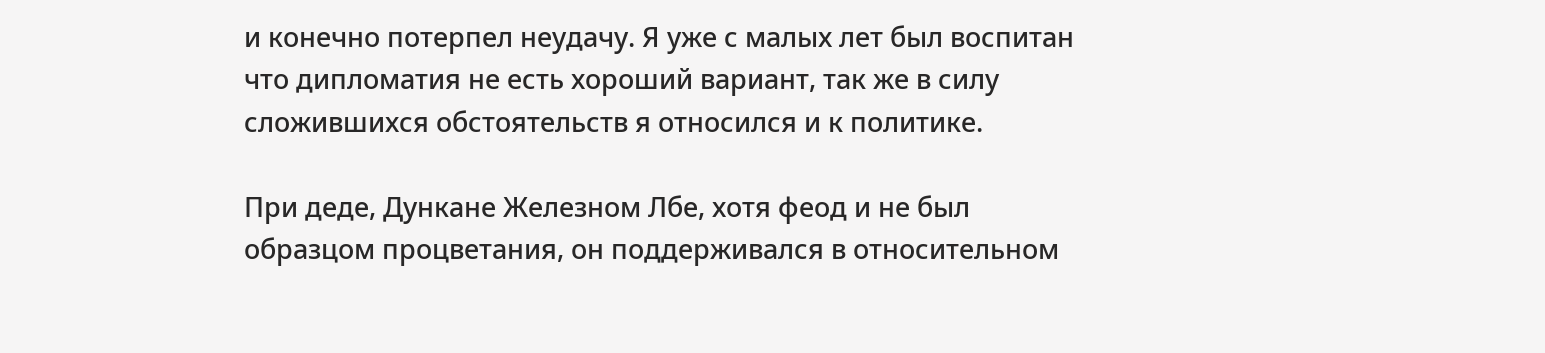и конечно потерпел неудачу. Я уже с малых лет был воспитан что дипломатия не есть хороший вариант, так же в силу сложившихся обстоятельств я относился и к политике.

При деде, Дункане Железном Лбе, хотя феод и не был образцом процветания, он поддерживался в относительном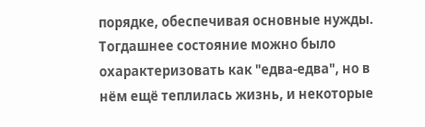порядке, обеспечивая основные нужды. Тогдашнее состояние можно было охарактеризовать как "едва-едва", но в нём ещё теплилась жизнь, и некоторые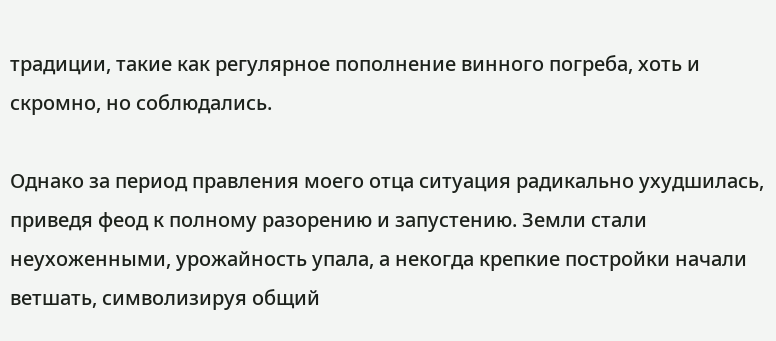традиции, такие как регулярное пополнение винного погреба, хоть и скромно, но соблюдались.

Однако за период правления моего отца ситуация радикально ухудшилась, приведя феод к полному разорению и запустению. Земли стали неухоженными, урожайность упала, а некогда крепкие постройки начали ветшать, символизируя общий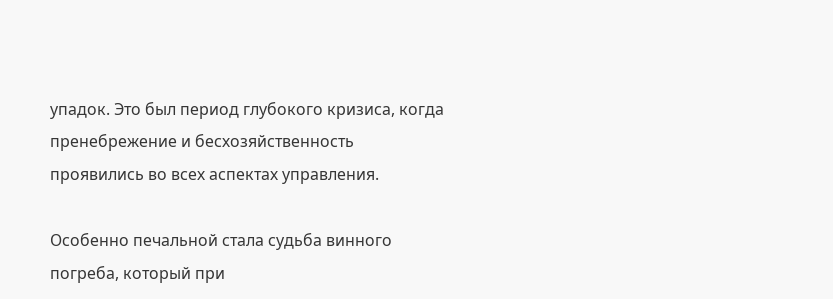упадок. Это был период глубокого кризиса, когда пренебрежение и бесхозяйственность проявились во всех аспектах управления.

Особенно печальной стала судьба винного погреба, который при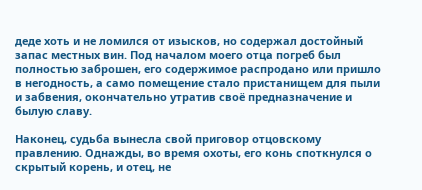деде хоть и не ломился от изысков, но содержал достойный запас местных вин. Под началом моего отца погреб был полностью заброшен, его содержимое распродано или пришло в негодность, а само помещение стало пристанищем для пыли и забвения, окончательно утратив своё предназначение и былую славу.

Наконец, судьба вынесла свой приговор отцовскому правлению. Однажды, во время охоты, его конь споткнулся о скрытый корень, и отец, не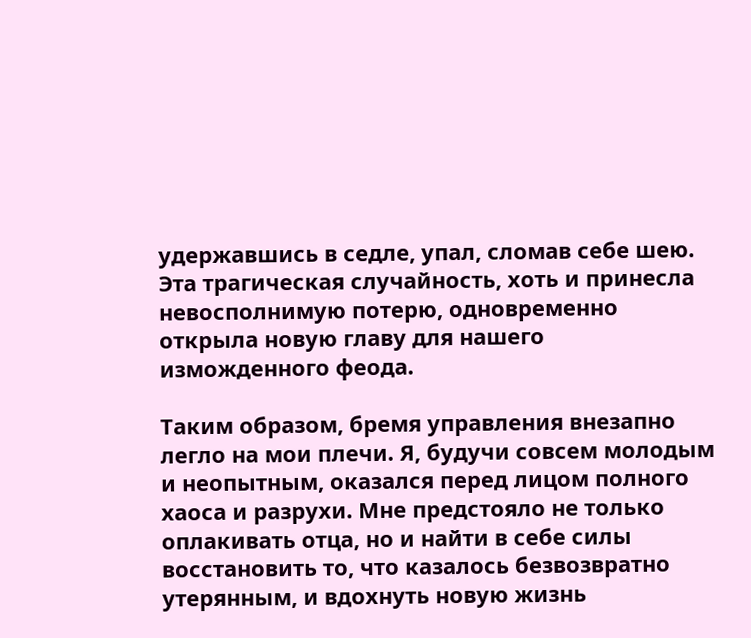удержавшись в седле, упал, сломав себе шею. Эта трагическая случайность, хоть и принесла невосполнимую потерю, одновременно открыла новую главу для нашего изможденного феода.

Таким образом, бремя управления внезапно легло на мои плечи. Я, будучи совсем молодым и неопытным, оказался перед лицом полного хаоса и разрухи. Мне предстояло не только оплакивать отца, но и найти в себе силы восстановить то, что казалось безвозвратно утерянным, и вдохнуть новую жизнь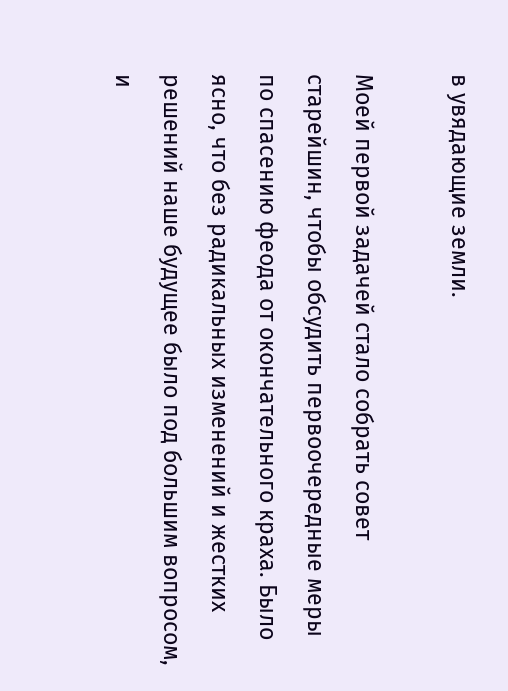в увядающие земли.

Моей первой задачей стало собрать совет старейшин, чтобы обсудить первоочередные меры по спасению феода от окончательного краха. Было ясно, что без радикальных изменений и жестких решений наше будущее было под большим вопросом, и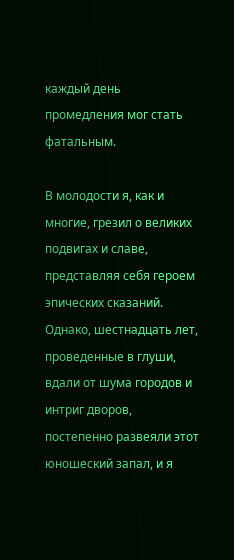каждый день промедления мог стать фатальным.

В молодости я, как и многие, грезил о великих подвигах и славе, представляя себя героем эпических сказаний. Однако, шестнадцать лет, проведенные в глуши, вдали от шума городов и интриг дворов, постепенно развеяли этот юношеский запал, и я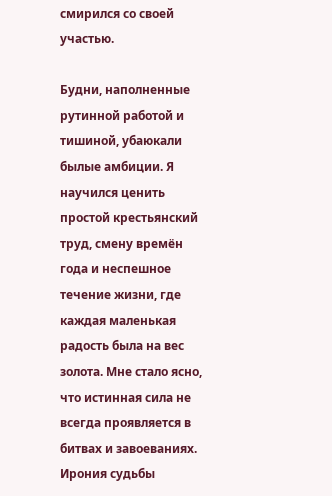смирился со своей участью.

Будни, наполненные рутинной работой и тишиной, убаюкали былые амбиции. Я научился ценить простой крестьянский труд, смену времён года и неспешное течение жизни, где каждая маленькая радость была на вес золота. Мне стало ясно, что истинная сила не всегда проявляется в битвах и завоеваниях. Ирония судьбы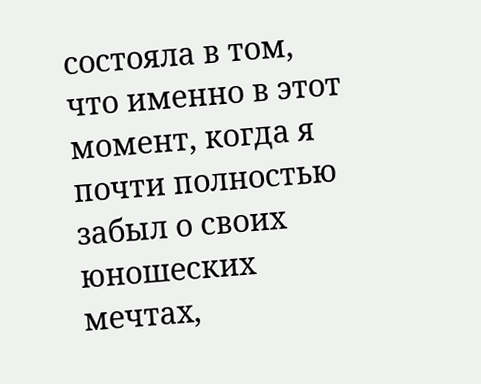состояла в том, что именно в этот момент, когда я почти полностью забыл о своих юношеских мечтах,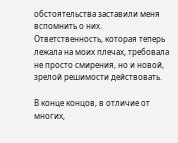обстоятельства заставили меня вспомнить о них. Ответственность, которая теперь лежала на моих плечах, требовала не просто смирения, но и новой, зрелой решимости действовать.

В конце концов, в отличие от многих,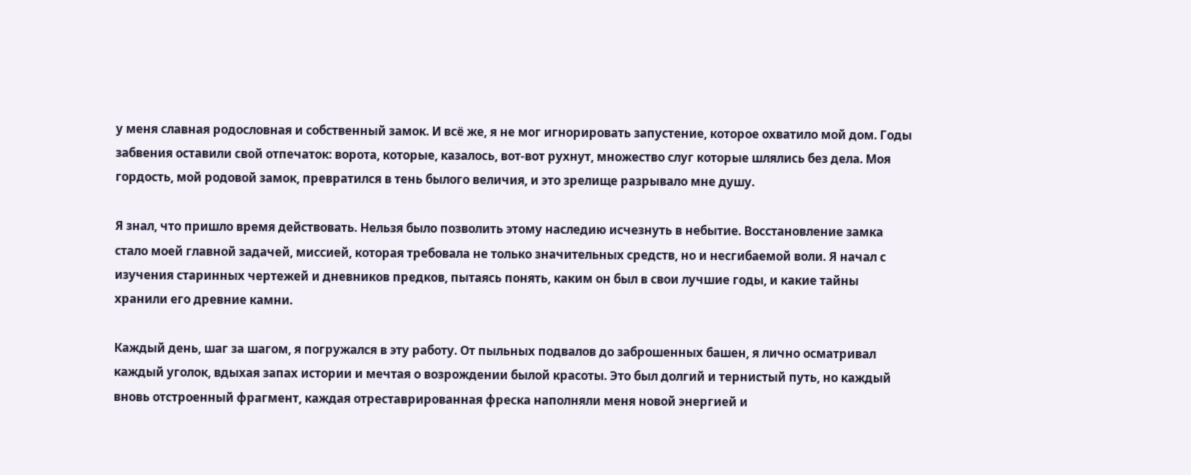у меня славная родословная и собственный замок. И всё же, я не мог игнорировать запустение, которое охватило мой дом. Годы забвения оставили свой отпечаток: ворота, которые, казалось, вот-вот рухнут, множество слуг которые шлялись без дела. Моя гордость, мой родовой замок, превратился в тень былого величия, и это зрелище разрывало мне душу.

Я знал, что пришло время действовать. Нельзя было позволить этому наследию исчезнуть в небытие. Восстановление замка стало моей главной задачей, миссией, которая требовала не только значительных средств, но и несгибаемой воли. Я начал с изучения старинных чертежей и дневников предков, пытаясь понять, каким он был в свои лучшие годы, и какие тайны хранили его древние камни.

Каждый день, шаг за шагом, я погружался в эту работу. От пыльных подвалов до заброшенных башен, я лично осматривал каждый уголок, вдыхая запах истории и мечтая о возрождении былой красоты. Это был долгий и тернистый путь, но каждый вновь отстроенный фрагмент, каждая отреставрированная фреска наполняли меня новой энергией и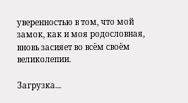уверенностью в том, что мой замок, как и моя родословная, вновь засияет во всём своём великолепии.

Загрузка...